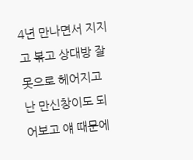4년 만나면서 지지고 볶고 상대방 잘못으로 헤어지고 난 만신창이도 되어보고 얘 때문에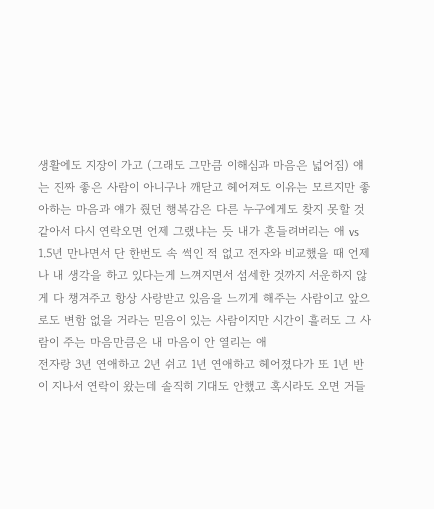생활에도 지장이 가고 (그래도 그만큼 이해심과 마음은 넓어짐) 얘는 진짜 좋은 사람이 아니구나 깨닫고 헤어져도 이유는 모르지만 좋아하는 마음과 얘가 줬던 행복감은 다른 누구에게도 찾지 못할 것 같아서 다시 연락오면 언제 그랬냐는 듯 내가 흔들려버리는 애 vs 1.5년 만나면서 단 한번도 속 썩인 적 없고 전자와 비교했을 때 언제나 내 생각을 하고 있다는게 느껴지면서 섬세한 것까지 서운하지 않게 다 챙겨주고 항상 사랑받고 있음을 느끼게 해주는 사람이고 앞으로도 변함 없을 거라는 믿음이 있는 사람이지만 시간이 흘러도 그 사람이 주는 마음만큼은 내 마음이 안 열리는 애
전자랑 3년 연애하고 2년 쉬고 1년 연애하고 헤어졌다가 또 1년 반이 지나서 연락이 왔는데 솔직히 기대도 안했고 혹시라도 오면 거들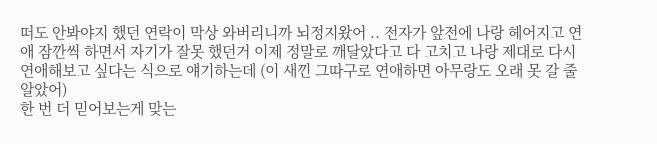떠도 안봐야지 했던 연락이 막상 와버리니까 뇌정지왔어 .. 전자가 앞전에 나랑 헤어지고 연애 잠깐씩 하면서 자기가 잘못 했던거 이제 정말로 깨달았다고 다 고치고 나랑 제대로 다시 연애해보고 싶다는 식으로 얘기하는데 (이 새낀 그따구로 연애하면 아무랑도 오래 못 갈 줄 알았어)
한 번 더 믿어보는게 맞는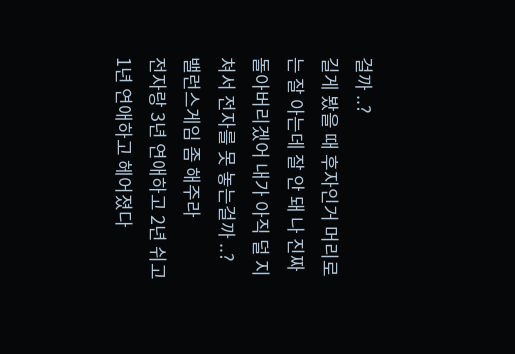걸까 ..?
길게 봤을 때 후자인거 머리로는 잘 아는데 잘 안 돼 나 진짜 돌아버리겠어 내가 아직 덜 지쳐서 전자를 못 놓는걸까 ..?
밸런스게임 좀 해주라
전자랑 3년 연애하고 2년 쉬고 1년 연애하고 헤어졌다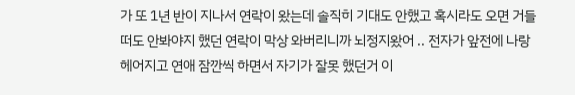가 또 1년 반이 지나서 연락이 왔는데 솔직히 기대도 안했고 혹시라도 오면 거들떠도 안봐야지 했던 연락이 막상 와버리니까 뇌정지왔어 .. 전자가 앞전에 나랑 헤어지고 연애 잠깐씩 하면서 자기가 잘못 했던거 이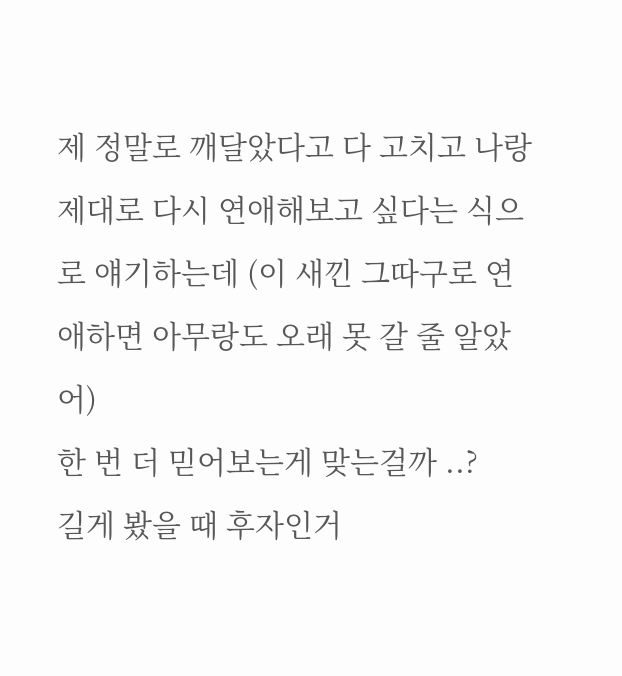제 정말로 깨달았다고 다 고치고 나랑 제대로 다시 연애해보고 싶다는 식으로 얘기하는데 (이 새낀 그따구로 연애하면 아무랑도 오래 못 갈 줄 알았어)
한 번 더 믿어보는게 맞는걸까 ..?
길게 봤을 때 후자인거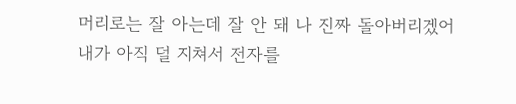머리로는 잘 아는데 잘 안 돼 나 진짜 돌아버리겠어 내가 아직 덜 지쳐서 전자를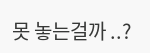못 놓는걸까 ..?